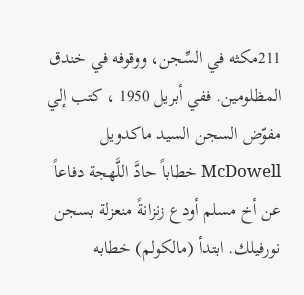211مكثه في السِّجن، ووقوفه في خندق المظلومين. ففي أبريل 1950 ، كتب إلي مفوّض السجن السيد ماكدويل McDowell خطاباً حادَّ اللَّهجة دفاعاً عن أخ مسلم أودع زنزانةً منعزلة بسجن نورفيلك. ابتدأ (مالكولم) خطابه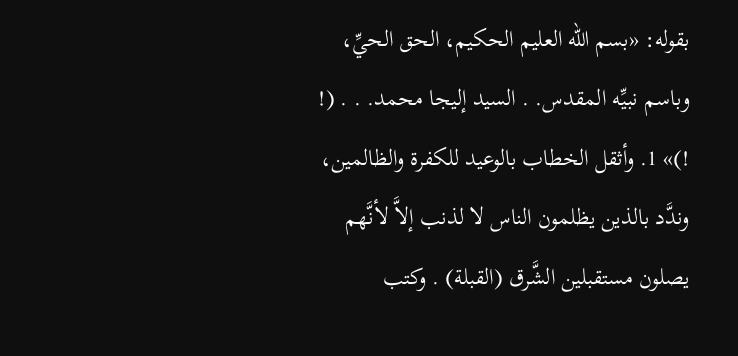بقوله: «بسم الله العليم الحكيم، الحق الحيِّ، وباسم نبيِّه المقدس. . السيد إليجا محمد. . . (! !)» 1. وأثقل الخطاب بالوعيد للكفرة والظالمين، وندَّد بالذين يظلمون الناس لا لذنب إلاَّ لأنَّهم يصلون مستقبلين الشَّرق (القبلة) . وكتب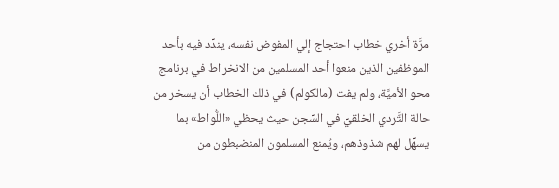مرَّة أخري خطاب احتجاج إلي المفوض نفسه، يندِّد فيه بأحد الموظفين الذين منعوا أحد المسلمين من الانخراط في برنامج محو الأميَّة، ولم يفت (مالكولم) في ذلك الخطاب أن يسخر من حالة التَّردي الخلقيِّ في السِّجن حيث يحظي «اللُّواط» بما يسهِّل لهم شذوذهم، ويُمنع المسلمون المنضبطون من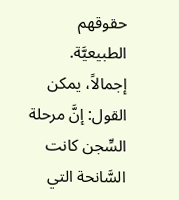حقوقهم الطبيعيَّة.
إجمالاً، يمكن القول: إنَّ مرحلة السِّجن كانت السَّانحة التي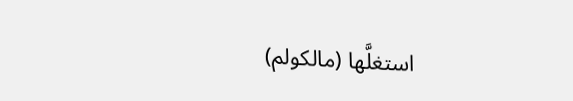استغلَّها (مالكولم)